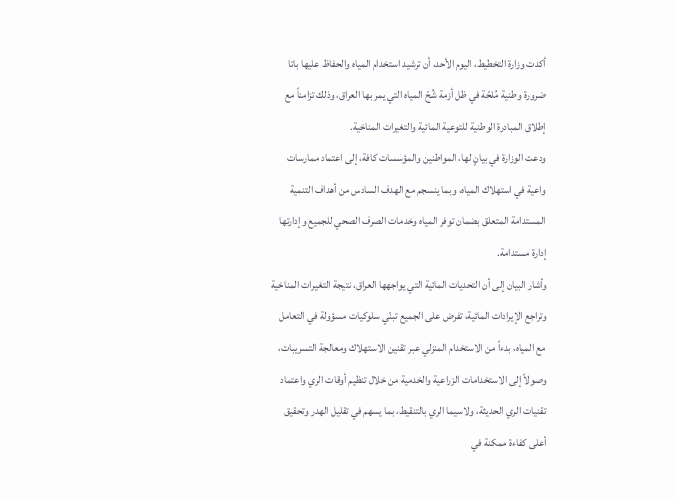أكدت وزارة التخطيط، اليوم الأحد، أن ترشيد استخدام المياه والحفاظ عليها باتا ضرورة وطنية مُلحّة في ظل أزمة شُحّ المياه التي يمر بها العراق، وذلك تزامناً مع إطلاق المبادرة الوطنية للتوعية المائية والتغيرات المناخية.
ودعت الوزارة في بيانٍ لها، المواطنين والمؤسسات كافة، إلى اعتماد ممارسات واعية في استهلاك المياه، وبما ينسجم مع الهدف السادس من أهداف التنمية المستدامة المتعلق بضمان توفر المياه وخدمات الصرف الصحي للجميع وإدارتها إدارة مستدامة.
وأشار البيان إلى أن التحديات المائية التي يواجهها العراق، نتيجة التغيرات المناخية وتراجع الإيرادات المائية، تفرض على الجميع تبنّي سلوكيات مسؤولة في التعامل مع المياه، بدءاً من الاستخدام المنزلي عبر تقنين الاستهلاك ومعالجة التسريبات، وصولاً إلى الاستخدامات الزراعية والخدمية من خلال تنظيم أوقات الري واعتماد تقنيات الري الحديثة، ولاسيما الري بالتنقيط، بما يسهم في تقليل الهدر وتحقيق أعلى كفاءة ممكنة في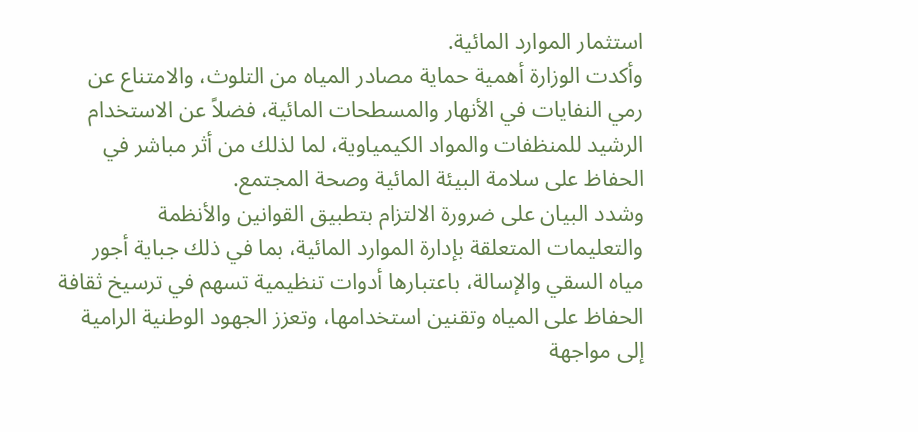استثمار الموارد المائية.
وأكدت الوزارة أهمية حماية مصادر المياه من التلوث، والامتناع عن رمي النفايات في الأنهار والمسطحات المائية، فضلاً عن الاستخدام الرشيد للمنظفات والمواد الكيمياوية، لما لذلك من أثر مباشر في الحفاظ على سلامة البيئة المائية وصحة المجتمع.
وشدد البيان على ضرورة الالتزام بتطبيق القوانين والأنظمة والتعليمات المتعلقة بإدارة الموارد المائية، بما في ذلك جباية أجور مياه السقي والإسالة، باعتبارها أدوات تنظيمية تسهم في ترسيخ ثقافة الحفاظ على المياه وتقنين استخدامها، وتعزز الجهود الوطنية الرامية إلى مواجهة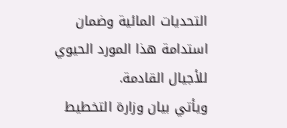التحديات المائية وضمان استدامة هذا المورد الحيوي للأجيال القادمة.
ويأتي بيان وزارة التخطيط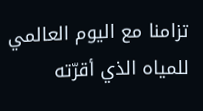تزامنا مع اليوم العالمي للمياه الذي أقرّته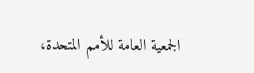الجمعية العامة للأمم المتحدة،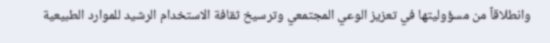وانطلاقاً من مسؤوليتها في تعزيز الوعي المجتمعي وترسيخ ثقافة الاستخدام الرشيد للموارد الطبيعية